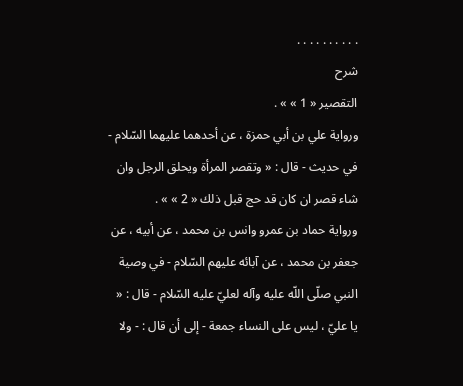. . . . . . . . . .
شرح
التقصير « 1 » » .
ورواية علي بن أبي حمزة ، عن أحدهما عليهما السّلام - في حديث - قال : « وتقصر المرأة ويحلق الرجل وان شاء قصر ان كان قد حج قبل ذلك « 2 » » .
ورواية حماد بن عمرو وانس بن محمد ، عن أبيه ، عن جعفر بن محمد ، عن آبائه عليهم السّلام - في وصية النبي صلّى اللّه عليه وآله لعليّ عليه السّلام - قال : « يا عليّ ، ليس على النساء جمعة - إلى أن قال : - ولا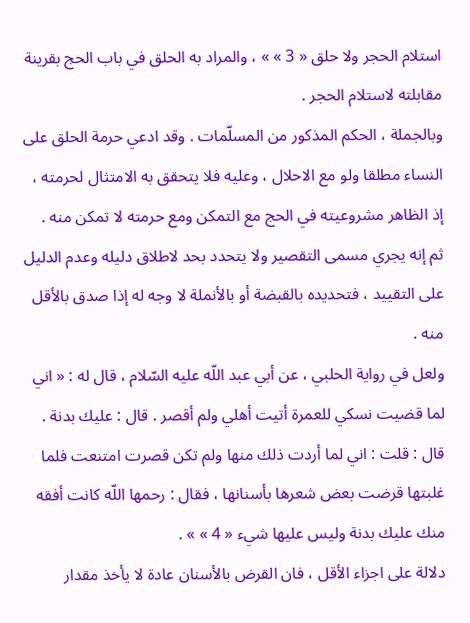استلام الحجر ولا حلق « 3 » » ، والمراد به الحلق في باب الحج بقرينة مقابلته لاستلام الحجر .
وبالجملة ، الحكم المذكور من المسلّمات . وقد ادعي حرمة الحلق على النساء مطلقا ولو مع الاحلال ، وعليه فلا يتحقق به الامتثال لحرمته ، إذ الظاهر مشروعيته في الحج مع التمكن ومع حرمته لا تمكن منه .
ثم إنه يجري مسمى التقصير ولا يتحدد بحد لاطلاق دليله وعدم الدليل على التقييد ، فتحديده بالقبضة أو بالأنملة لا وجه له إذا صدق بالأقل منه .
ولعل في رواية الحلبي ، عن أبي عبد اللّه عليه السّلام ، قال له : « اني لما قضيت نسكي للعمرة أتيت أهلي ولم أقصر . قال : عليك بدنة . قال : قلت : اني لما أردت ذلك منها ولم تكن قصرت امتنعت فلما غلبتها قرضت بعض شعرها بأسنانها ، فقال : رحمها اللّه كانت أفقه منك عليك بدنة وليس عليها شيء « 4 » » .
دلالة على اجزاء الأقل ، فان القرض بالأسنان عادة لا يأخذ مقدار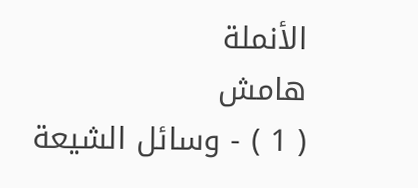الأنملة
هامش
( 1 ) - وسائل الشيعة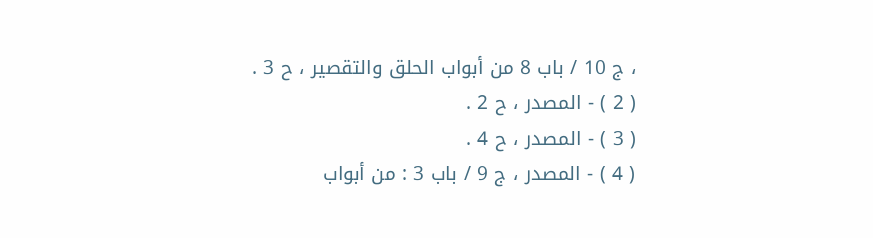، ج 10 / باب 8 من أبواب الحلق والتقصير ، ح 3 .
( 2 ) - المصدر ، ح 2 .
( 3 ) - المصدر ، ح 4 .
( 4 ) - المصدر ، ج 9 / باب 3 : من أبواب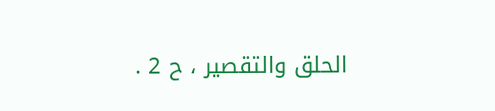الحلق والتقصير ، ح 2 .